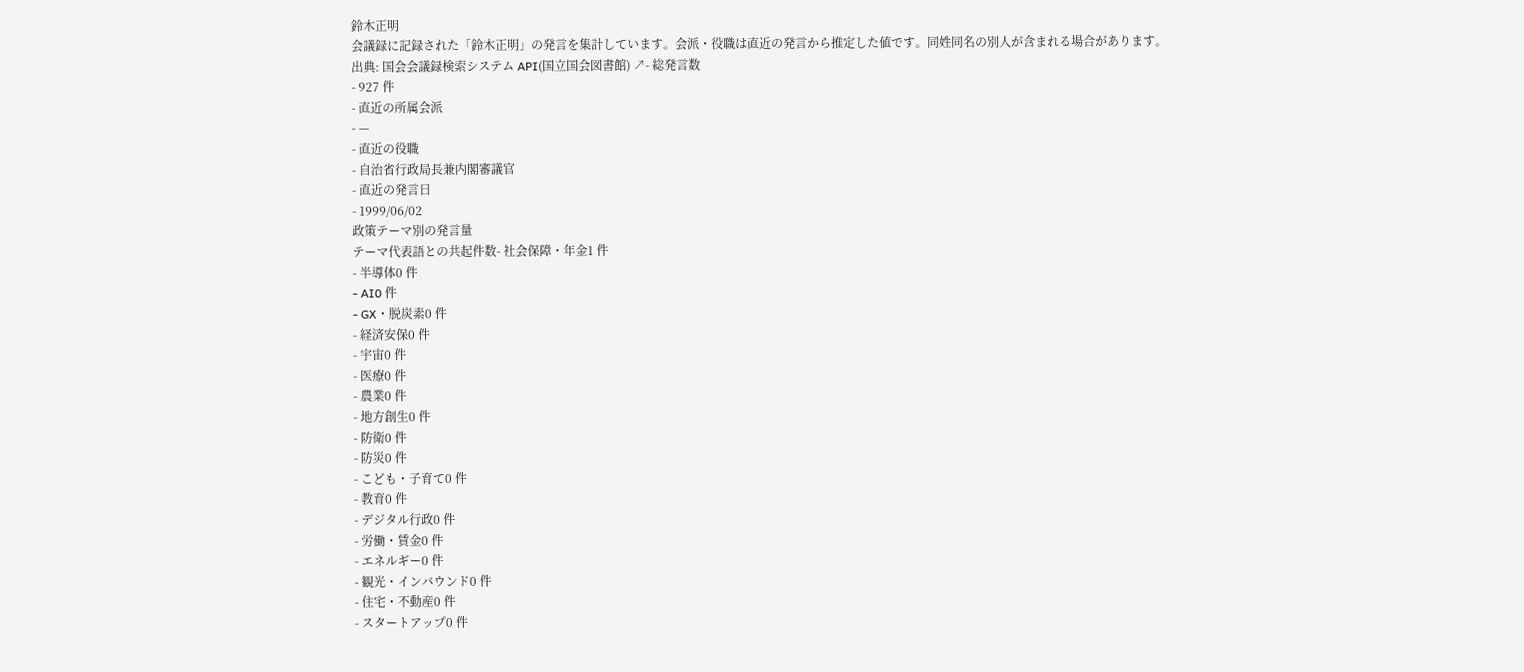鈴木正明
会議録に記録された「鈴木正明」の発言を集計しています。会派・役職は直近の発言から推定した値です。同姓同名の別人が含まれる場合があります。
出典: 国会会議録検索システム API(国立国会図書館) ↗- 総発言数
- 927 件
- 直近の所属会派
- —
- 直近の役職
- 自治省行政局長兼内閣審議官
- 直近の発言日
- 1999/06/02
政策テーマ別の発言量
テーマ代表語との共起件数- 社会保障・年金1 件
- 半導体0 件
- AI0 件
- GX・脱炭素0 件
- 経済安保0 件
- 宇宙0 件
- 医療0 件
- 農業0 件
- 地方創生0 件
- 防衛0 件
- 防災0 件
- こども・子育て0 件
- 教育0 件
- デジタル行政0 件
- 労働・賃金0 件
- エネルギー0 件
- 観光・インバウンド0 件
- 住宅・不動産0 件
- スタートアップ0 件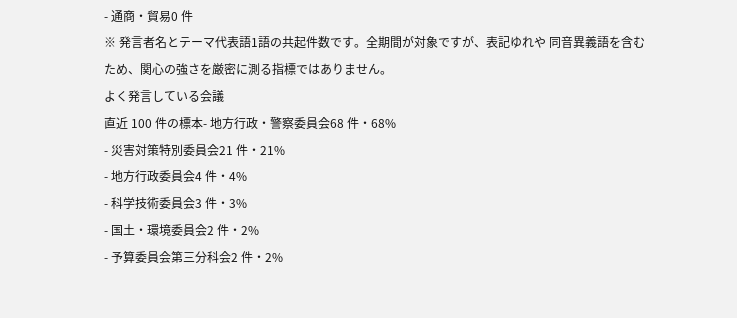- 通商・貿易0 件
※ 発言者名とテーマ代表語1語の共起件数です。全期間が対象ですが、表記ゆれや 同音異義語を含むため、関心の強さを厳密に測る指標ではありません。
よく発言している会議
直近 100 件の標本- 地方行政・警察委員会68 件・68%
- 災害対策特別委員会21 件・21%
- 地方行政委員会4 件・4%
- 科学技術委員会3 件・3%
- 国土・環境委員会2 件・2%
- 予算委員会第三分科会2 件・2%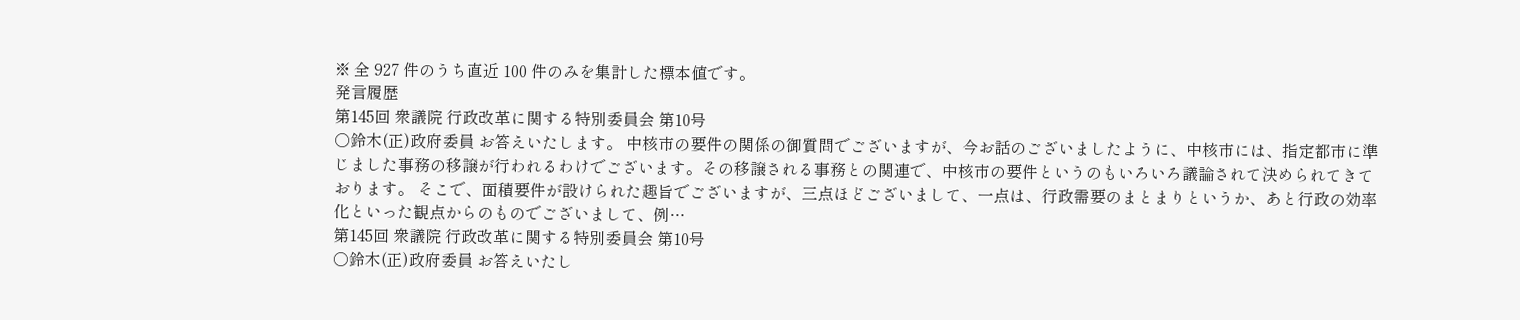※ 全 927 件のうち直近 100 件のみを集計した標本値です。
発言履歴
第145回 衆議院 行政改革に関する特別委員会 第10号
○鈴木(正)政府委員 お答えいたします。 中核市の要件の関係の御質問でございますが、今お話のございましたように、中核市には、指定都市に準じました事務の移譲が行われるわけでございます。その移譲される事務との関連で、中核市の要件というのもいろいろ議論されて決められてきております。 そこで、面積要件が設けられた趣旨でございますが、三点ほどございまして、一点は、行政需要のまとまりというか、あと行政の効率化といった観点からのものでございまして、例…
第145回 衆議院 行政改革に関する特別委員会 第10号
○鈴木(正)政府委員 お答えいたし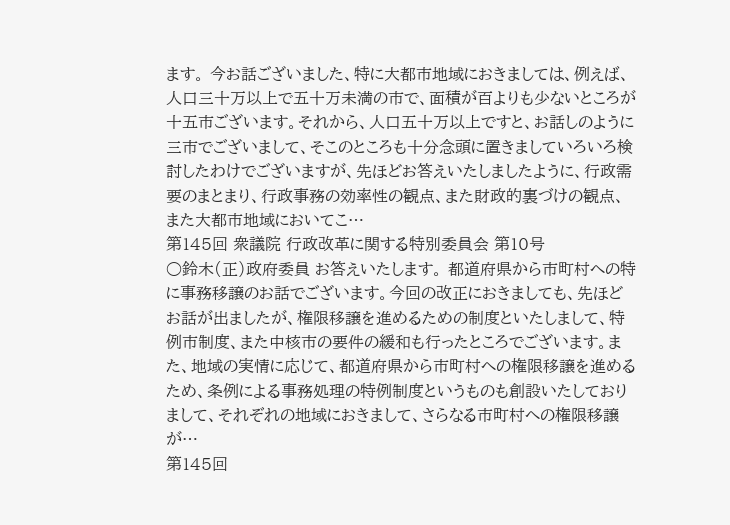ます。 今お話ございました、特に大都市地域におきましては、例えば、人口三十万以上で五十万未満の市で、面積が百よりも少ないところが十五市ございます。それから、人口五十万以上ですと、お話しのように三市でございまして、そこのところも十分念頭に置きましていろいろ検討したわけでございますが、先ほどお答えいたしましたように、行政需要のまとまり、行政事務の効率性の観点、また財政的裏づけの観点、また大都市地域においてこ…
第145回 衆議院 行政改革に関する特別委員会 第10号
○鈴木(正)政府委員 お答えいたします。 都道府県から市町村への特に事務移譲のお話でございます。今回の改正におきましても、先ほどお話が出ましたが、権限移譲を進めるための制度といたしまして、特例市制度、また中核市の要件の緩和も行ったところでございます。また、地域の実情に応じて、都道府県から市町村への権限移譲を進めるため、条例による事務処理の特例制度というものも創設いたしておりまして、それぞれの地域におきまして、さらなる市町村への権限移譲が…
第145回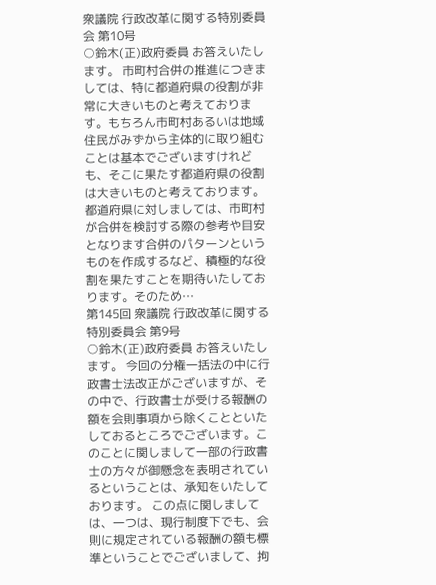衆議院 行政改革に関する特別委員会 第10号
○鈴木(正)政府委員 お答えいたします。 市町村合併の推進につきましては、特に都道府県の役割が非常に大きいものと考えております。もちろん市町村あるいは地域住民がみずから主体的に取り組むことは基本でございますけれども、そこに果たす都道府県の役割は大きいものと考えております。 都道府県に対しましては、市町村が合併を検討する際の参考や目安となります合併のパターンというものを作成するなど、積極的な役割を果たすことを期待いたしております。そのため…
第145回 衆議院 行政改革に関する特別委員会 第9号
○鈴木(正)政府委員 お答えいたします。 今回の分権一括法の中に行政書士法改正がございますが、その中で、行政書士が受ける報酬の額を会則事項から除くことといたしておるところでございます。このことに関しまして一部の行政書士の方々が御懸念を表明されているということは、承知をいたしております。 この点に関しましては、一つは、現行制度下でも、会則に規定されている報酬の額も標準ということでございまして、拘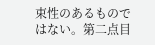束性のあるものではない。第二点目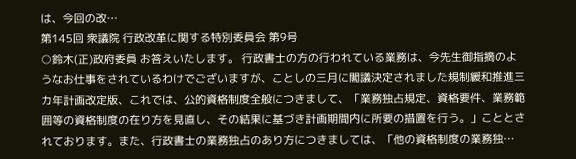は、今回の改…
第145回 衆議院 行政改革に関する特別委員会 第9号
○鈴木(正)政府委員 お答えいたします。 行政書士の方の行われている業務は、今先生御指摘のようなお仕事をされているわけでございますが、ことしの三月に閣議決定されました規制緩和推進三カ年計画改定版、これでは、公的資格制度全般につきまして、「業務独占規定、資格要件、業務範囲等の資格制度の在り方を見直し、その結果に基づき計画期間内に所要の措置を行う。」こととされております。また、行政書士の業務独占のあり方につきましては、「他の資格制度の業務独…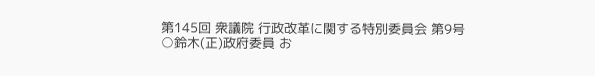第145回 衆議院 行政改革に関する特別委員会 第9号
○鈴木(正)政府委員 お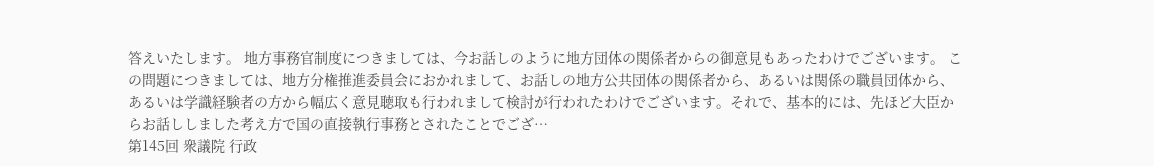答えいたします。 地方事務官制度につきましては、今お話しのように地方団体の関係者からの御意見もあったわけでございます。 この問題につきましては、地方分権推進委員会におかれまして、お話しの地方公共団体の関係者から、あるいは関係の職員団体から、あるいは学識経験者の方から幅広く意見聴取も行われまして検討が行われたわけでございます。それで、基本的には、先ほど大臣からお話ししました考え方で国の直接執行事務とされたことでござ…
第145回 衆議院 行政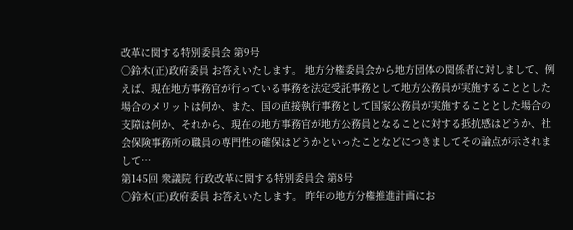改革に関する特別委員会 第9号
○鈴木(正)政府委員 お答えいたします。 地方分権委員会から地方団体の関係者に対しまして、例えば、現在地方事務官が行っている事務を法定受託事務として地方公務員が実施することとした場合のメリットは何か、また、国の直接執行事務として国家公務員が実施することとした場合の支障は何か、それから、現在の地方事務官が地方公務員となることに対する抵抗感はどうか、社会保険事務所の職員の専門性の確保はどうかといったことなどにつきましてその論点が示されまして…
第145回 衆議院 行政改革に関する特別委員会 第8号
○鈴木(正)政府委員 お答えいたします。 昨年の地方分権推進計画にお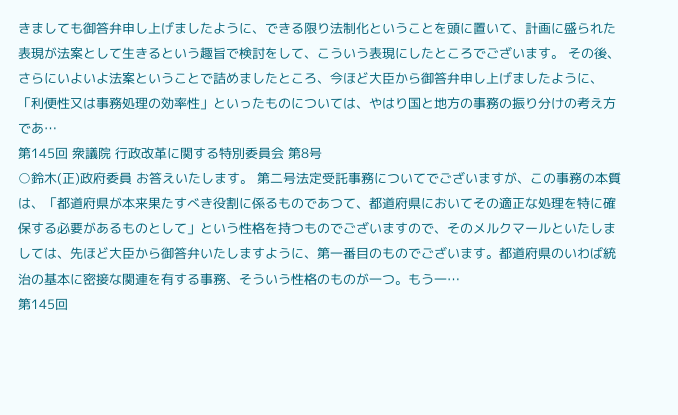きましても御答弁申し上げましたように、できる限り法制化ということを頭に置いて、計画に盛られた表現が法案として生きるという趣旨で検討をして、こういう表現にしたところでございます。 その後、さらにいよいよ法案ということで詰めましたところ、今ほど大臣から御答弁申し上げましたように、「利便性又は事務処理の効率性」といったものについては、やはり国と地方の事務の振り分けの考え方であ…
第145回 衆議院 行政改革に関する特別委員会 第8号
○鈴木(正)政府委員 お答えいたします。 第二号法定受託事務についてでございますが、この事務の本質は、「都道府県が本来果たすべき役割に係るものであつて、都道府県においてその適正な処理を特に確保する必要があるものとして」という性格を持つものでございますので、そのメルクマールといたしましては、先ほど大臣から御答弁いたしますように、第一番目のものでございます。都道府県のいわば統治の基本に密接な関連を有する事務、そういう性格のものが一つ。もう一…
第145回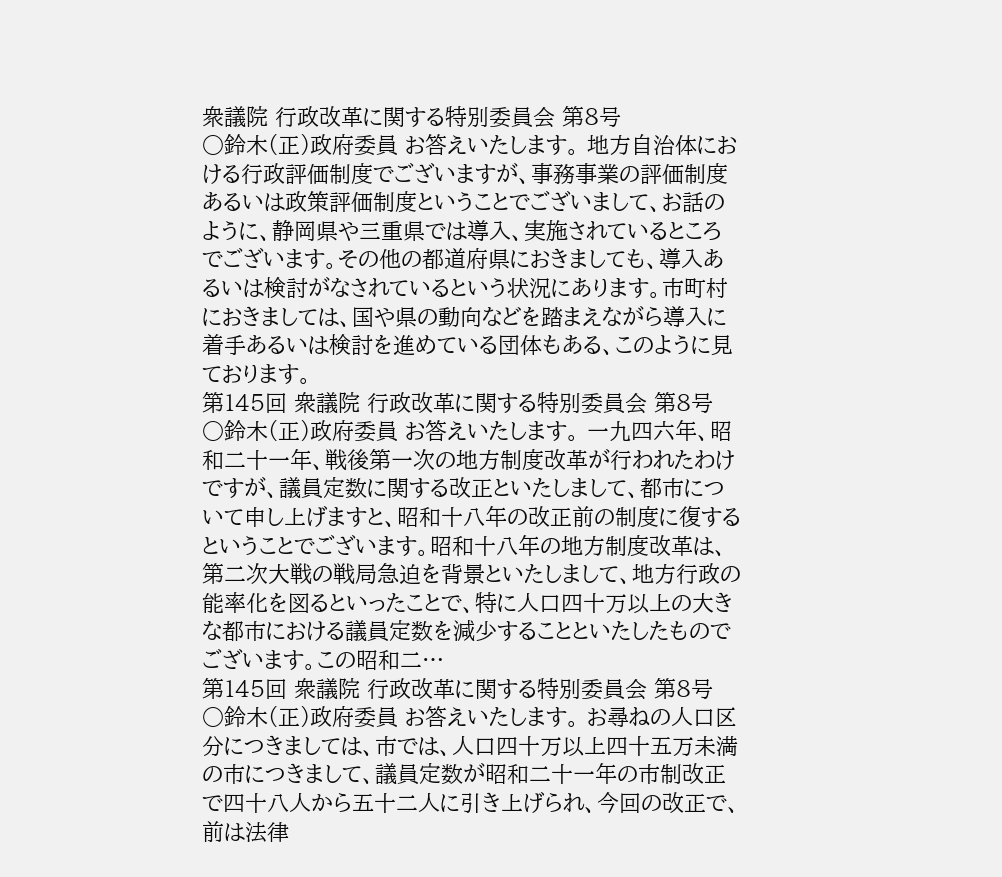衆議院 行政改革に関する特別委員会 第8号
○鈴木(正)政府委員 お答えいたします。 地方自治体における行政評価制度でございますが、事務事業の評価制度あるいは政策評価制度ということでございまして、お話のように、静岡県や三重県では導入、実施されているところでございます。その他の都道府県におきましても、導入あるいは検討がなされているという状況にあります。市町村におきましては、国や県の動向などを踏まえながら導入に着手あるいは検討を進めている団体もある、このように見ております。
第145回 衆議院 行政改革に関する特別委員会 第8号
○鈴木(正)政府委員 お答えいたします。 一九四六年、昭和二十一年、戦後第一次の地方制度改革が行われたわけですが、議員定数に関する改正といたしまして、都市について申し上げますと、昭和十八年の改正前の制度に復するということでございます。昭和十八年の地方制度改革は、第二次大戦の戦局急迫を背景といたしまして、地方行政の能率化を図るといったことで、特に人口四十万以上の大きな都市における議員定数を減少することといたしたものでございます。この昭和二…
第145回 衆議院 行政改革に関する特別委員会 第8号
○鈴木(正)政府委員 お答えいたします。 お尋ねの人口区分につきましては、市では、人口四十万以上四十五万未満の市につきまして、議員定数が昭和二十一年の市制改正で四十八人から五十二人に引き上げられ、今回の改正で、前は法律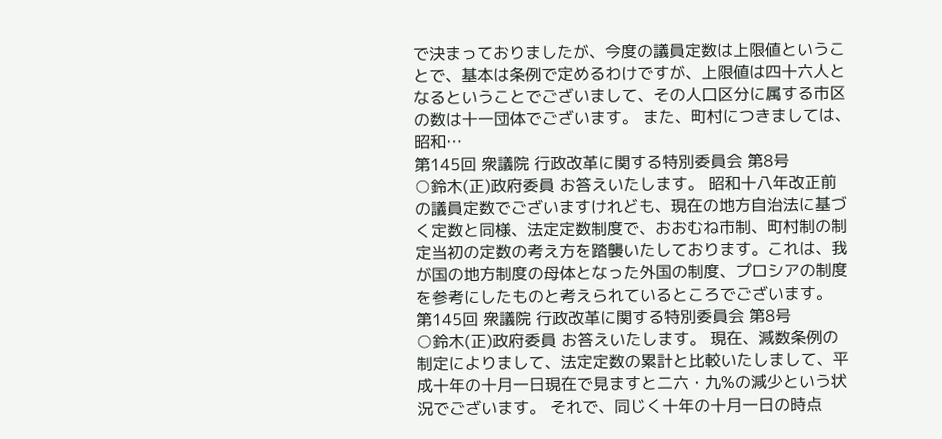で決まっておりましたが、今度の議員定数は上限値ということで、基本は条例で定めるわけですが、上限値は四十六人となるということでございまして、その人口区分に属する市区の数は十一団体でございます。 また、町村につきましては、昭和…
第145回 衆議院 行政改革に関する特別委員会 第8号
○鈴木(正)政府委員 お答えいたします。 昭和十八年改正前の議員定数でございますけれども、現在の地方自治法に基づく定数と同様、法定定数制度で、おおむね市制、町村制の制定当初の定数の考え方を踏襲いたしております。これは、我が国の地方制度の母体となった外国の制度、プロシアの制度を参考にしたものと考えられているところでございます。
第145回 衆議院 行政改革に関する特別委員会 第8号
○鈴木(正)政府委員 お答えいたします。 現在、減数条例の制定によりまして、法定定数の累計と比較いたしまして、平成十年の十月一日現在で見ますと二六・九%の減少という状況でございます。 それで、同じく十年の十月一日の時点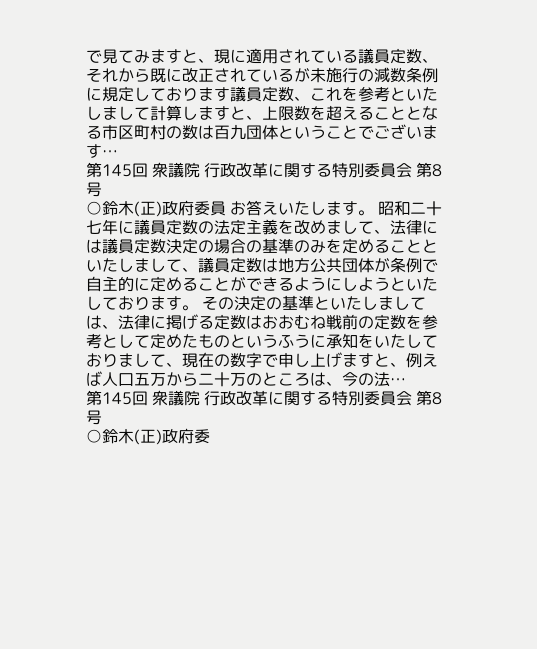で見てみますと、現に適用されている議員定数、それから既に改正されているが未施行の減数条例に規定しております議員定数、これを参考といたしまして計算しますと、上限数を超えることとなる市区町村の数は百九団体ということでございます…
第145回 衆議院 行政改革に関する特別委員会 第8号
○鈴木(正)政府委員 お答えいたします。 昭和二十七年に議員定数の法定主義を改めまして、法律には議員定数決定の場合の基準のみを定めることといたしまして、議員定数は地方公共団体が条例で自主的に定めることができるようにしようといたしております。 その決定の基準といたしましては、法律に掲げる定数はおおむね戦前の定数を参考として定めたものというふうに承知をいたしておりまして、現在の数字で申し上げますと、例えば人口五万から二十万のところは、今の法…
第145回 衆議院 行政改革に関する特別委員会 第8号
○鈴木(正)政府委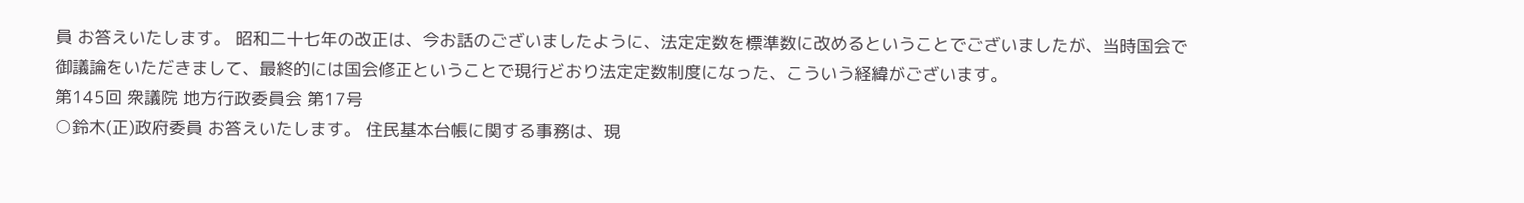員 お答えいたします。 昭和二十七年の改正は、今お話のございましたように、法定定数を標準数に改めるということでございましたが、当時国会で御議論をいただきまして、最終的には国会修正ということで現行どおり法定定数制度になった、こういう経緯がございます。
第145回 衆議院 地方行政委員会 第17号
○鈴木(正)政府委員 お答えいたします。 住民基本台帳に関する事務は、現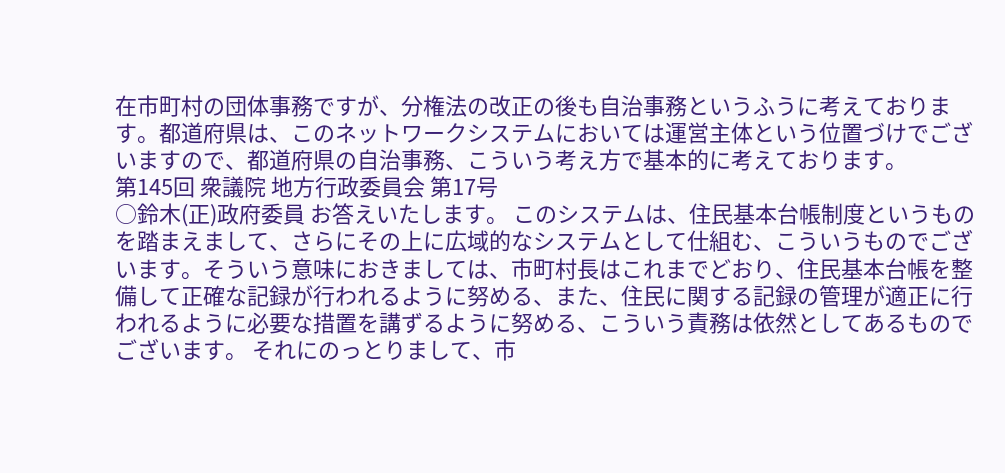在市町村の団体事務ですが、分権法の改正の後も自治事務というふうに考えております。都道府県は、このネットワークシステムにおいては運営主体という位置づけでございますので、都道府県の自治事務、こういう考え方で基本的に考えております。
第145回 衆議院 地方行政委員会 第17号
○鈴木(正)政府委員 お答えいたします。 このシステムは、住民基本台帳制度というものを踏まえまして、さらにその上に広域的なシステムとして仕組む、こういうものでございます。そういう意味におきましては、市町村長はこれまでどおり、住民基本台帳を整備して正確な記録が行われるように努める、また、住民に関する記録の管理が適正に行われるように必要な措置を講ずるように努める、こういう責務は依然としてあるものでございます。 それにのっとりまして、市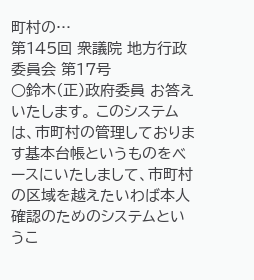町村の…
第145回 衆議院 地方行政委員会 第17号
○鈴木(正)政府委員 お答えいたします。 このシステムは、市町村の管理しております基本台帳というものをベースにいたしまして、市町村の区域を越えたいわば本人確認のためのシステムというこ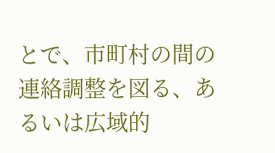とで、市町村の間の連絡調整を図る、あるいは広域的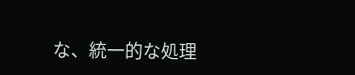な、統一的な処理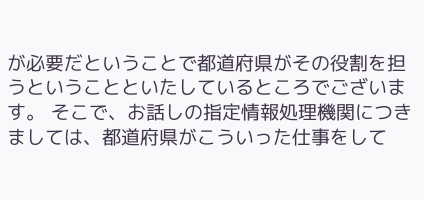が必要だということで都道府県がその役割を担うということといたしているところでございます。 そこで、お話しの指定情報処理機関につきましては、都道府県がこういった仕事をして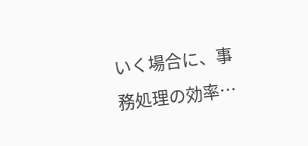いく場合に、事務処理の効率…